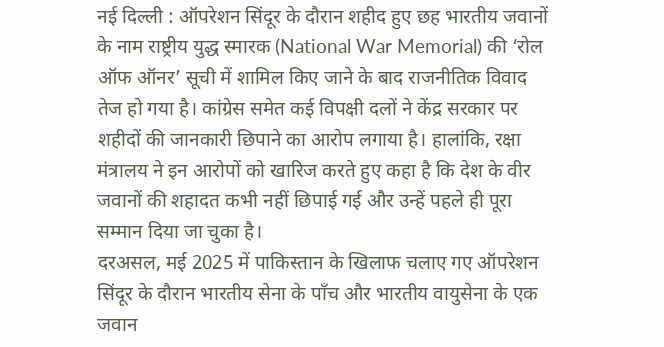नई दिल्ली : ऑपरेशन सिंदूर के दौरान शहीद हुए छह भारतीय जवानों के नाम राष्ट्रीय युद्ध स्मारक (National War Memorial) की ‘रोल ऑफ ऑनर’ सूची में शामिल किए जाने के बाद राजनीतिक विवाद तेज हो गया है। कांग्रेस समेत कई विपक्षी दलों ने केंद्र सरकार पर शहीदों की जानकारी छिपाने का आरोप लगाया है। हालांकि, रक्षा मंत्रालय ने इन आरोपों को खारिज करते हुए कहा है कि देश के वीर जवानों की शहादत कभी नहीं छिपाई गई और उन्हें पहले ही पूरा सम्मान दिया जा चुका है।
दरअसल, मई 2025 में पाकिस्तान के खिलाफ चलाए गए ऑपरेशन सिंदूर के दौरान भारतीय सेना के पाँच और भारतीय वायुसेना के एक जवान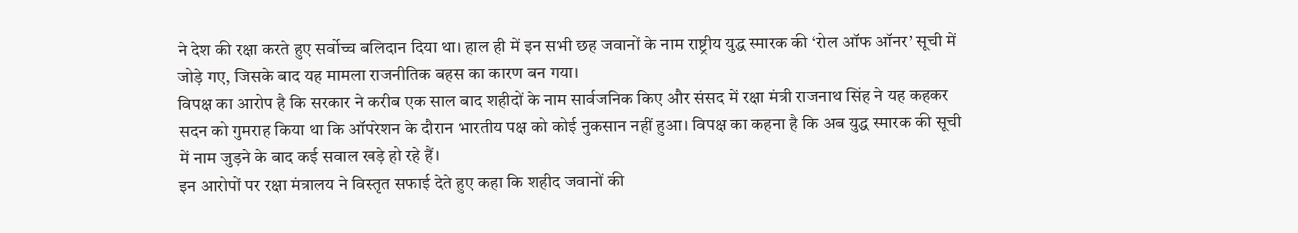ने देश की रक्षा करते हुए सर्वोच्च बलिदान दिया था। हाल ही में इन सभी छह जवानों के नाम राष्ट्रीय युद्ध स्मारक की ‘रोल ऑफ ऑनर’ सूची में जोड़े गए, जिसके बाद यह मामला राजनीतिक बहस का कारण बन गया।
विपक्ष का आरोप है कि सरकार ने करीब एक साल बाद शहीदों के नाम सार्वजनिक किए और संसद में रक्षा मंत्री राजनाथ सिंह ने यह कहकर सदन को गुमराह किया था कि ऑपरेशन के दौरान भारतीय पक्ष को कोई नुकसान नहीं हुआ। विपक्ष का कहना है कि अब युद्ध स्मारक की सूची में नाम जुड़ने के बाद कई सवाल खड़े हो रहे हैं।
इन आरोपों पर रक्षा मंत्रालय ने विस्तृत सफाई देते हुए कहा कि शहीद जवानों की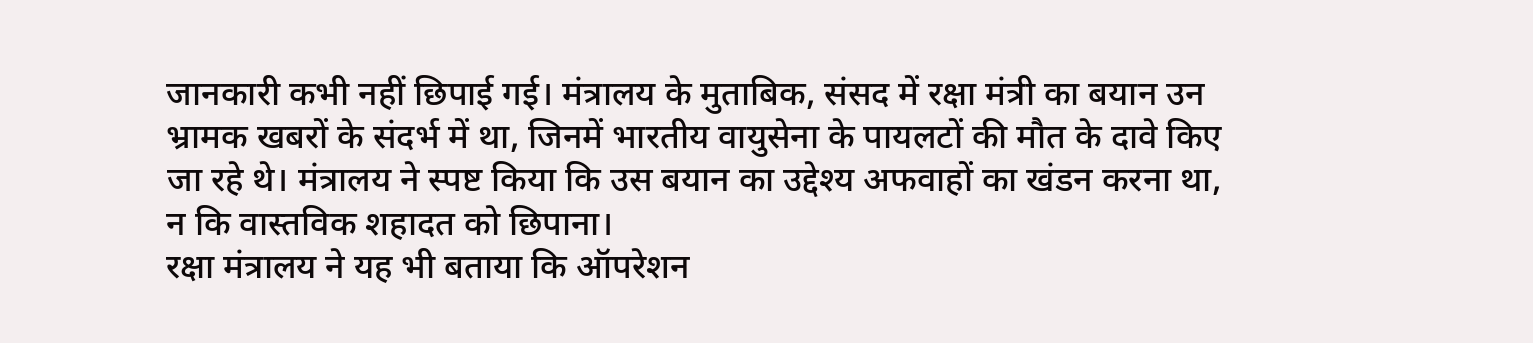जानकारी कभी नहीं छिपाई गई। मंत्रालय के मुताबिक, संसद में रक्षा मंत्री का बयान उन भ्रामक खबरों के संदर्भ में था, जिनमें भारतीय वायुसेना के पायलटों की मौत के दावे किए जा रहे थे। मंत्रालय ने स्पष्ट किया कि उस बयान का उद्देश्य अफवाहों का खंडन करना था, न कि वास्तविक शहादत को छिपाना।
रक्षा मंत्रालय ने यह भी बताया कि ऑपरेशन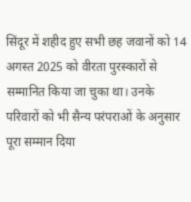सिंदूर में शहीद हुए सभी छह जवानों को 14 अगस्त 2025 को वीरता पुरस्कारों से सम्मानित किया जा चुका था। उनके परिवारों को भी सैन्य परंपराओं के अनुसार पूरा सम्मान दिया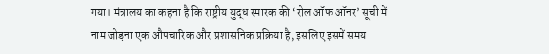गया। मंत्रालय का कहना है कि राष्ट्रीय युद्ध स्मारक की ‘रोल ऑफ ऑनर’ सूची में नाम जोड़ना एक औपचारिक और प्रशासनिक प्रक्रिया है, इसलिए इसमें समय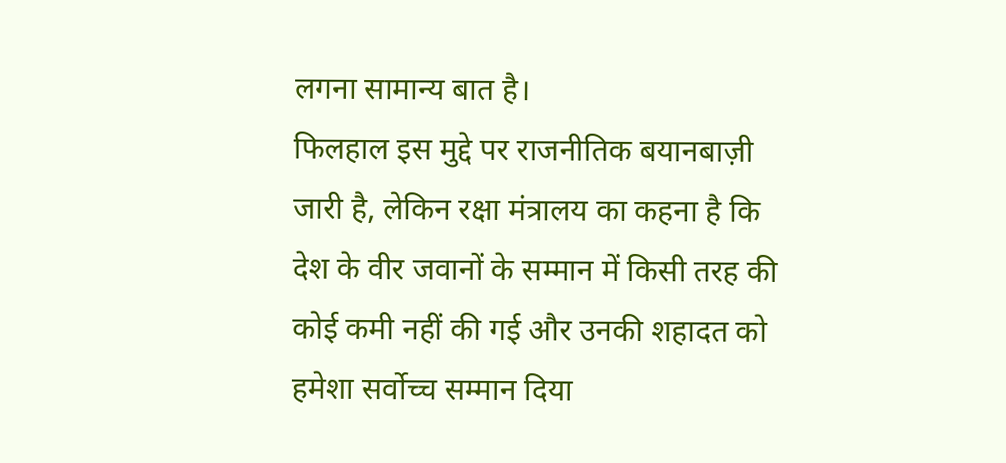लगना सामान्य बात है।
फिलहाल इस मुद्दे पर राजनीतिक बयानबाज़ी जारी है, लेकिन रक्षा मंत्रालय का कहना है कि देश के वीर जवानों के सम्मान में किसी तरह की कोई कमी नहीं की गई और उनकी शहादत को हमेशा सर्वोच्च सम्मान दिया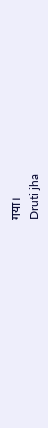गया।
Druti jha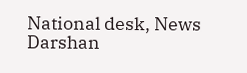National desk, News Darshan